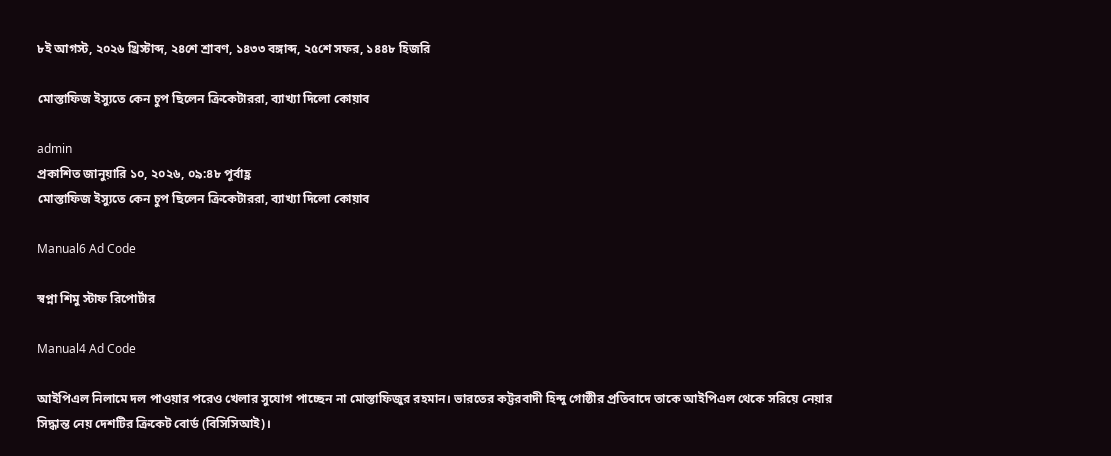৮ই আগস্ট, ২০২৬ খ্রিস্টাব্দ, ২৪শে শ্রাবণ, ১৪৩৩ বঙ্গাব্দ, ২৫শে সফর, ১৪৪৮ হিজরি

মোস্তাফিজ ইস্যুতে কেন চুপ ছিলেন ক্রিকেটাররা, ব্যাখ্যা দিলো কোয়াব

admin
প্রকাশিত জানুয়ারি ১০, ২০২৬, ০৯:৪৮ পূর্বাহ্ণ
মোস্তাফিজ ইস্যুতে কেন চুপ ছিলেন ক্রিকেটাররা, ব্যাখ্যা দিলো কোয়াব

Manual6 Ad Code

স্বপ্না শিমু স্টাফ রিপোর্টার

Manual4 Ad Code

আইপিএল নিলামে দল পাওয়ার পরেও খেলার সুযোগ পাচ্ছেন না মোস্তাফিজুর রহমান। ভারতের কট্টরবাদী হিন্দু গোষ্ঠীর প্রতিবাদে তাকে আইপিএল থেকে সরিয়ে নেয়ার সিদ্ধান্ত নেয় দেশটির ক্রিকেট বোর্ড (বিসিসিআই)।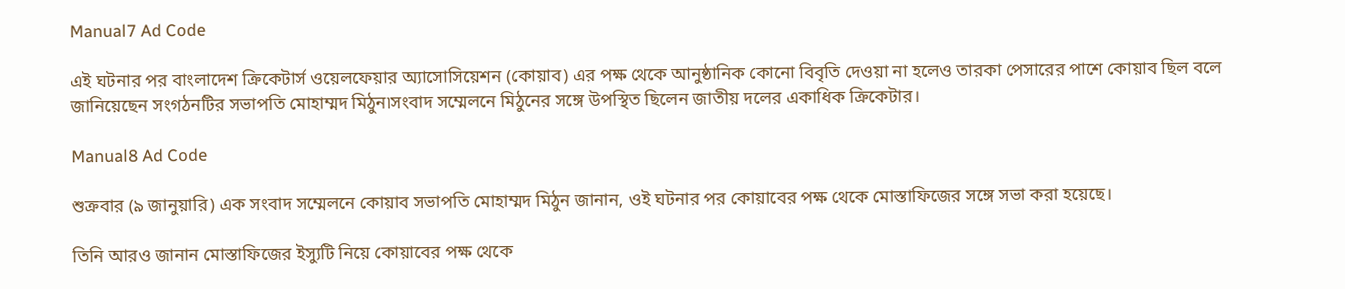Manual7 Ad Code

এই ঘটনার পর বাংলাদেশ ক্রিকেটার্স ওয়েলফেয়ার অ্যাসোসিয়েশন (কোয়াব) এর পক্ষ থেকে আনুষ্ঠানিক কোনো বিবৃতি দেওয়া না হলেও তারকা পেসারের পাশে কোয়াব ছিল বলে জানিয়েছেন সংগঠনটির সভাপতি মোহাম্মদ মিঠুন৷সংবাদ সম্মেলনে মিঠুনের সঙ্গে উপস্থিত ছিলেন জাতীয় দলের একাধিক ক্রিকেটার।

Manual8 Ad Code

শুক্রবার (৯ জানুয়ারি) এক সংবাদ সম্মেলনে কোয়াব সভাপতি মোহাম্মদ মিঠুন জানান, ওই ঘটনার পর কোয়াবের পক্ষ থেকে মোস্তাফিজের সঙ্গে সভা করা হয়েছে।

তিনি আরও জানান মোস্তাফিজের ইস্যুটি নিয়ে কোয়াবের পক্ষ থেকে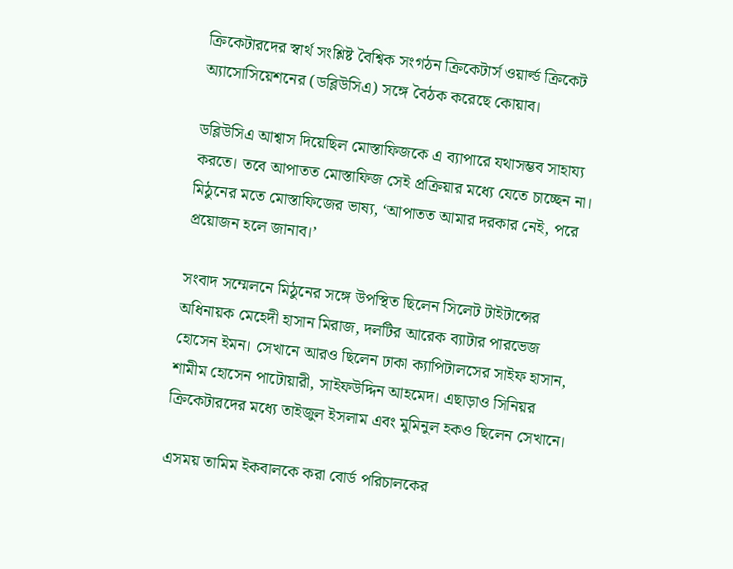ক্রিকেটারদের স্বার্থ সংশ্লিষ্ট বৈশ্বিক সংগঠন ক্রিকেটার্স ওয়ার্ল্ড ক্রিকেট অ্যাসোসিয়েশনের (ডব্লিউসিএ) সঙ্গে বৈঠক করেছে কোয়াব।

ডব্লিউসিএ আশ্বাস দিয়েছিল মোস্তাফিজকে এ ব্যাপারে যথাসম্ভব সাহায্য করতে। তবে আপাতত মোস্তাফিজ সেই প্রক্রিয়ার মধ্যে যেতে চাচ্ছেন না। মিঠুনের মতে মোস্তাফিজের ভাষ্য, ‘আপাতত আমার দরকার নেই, পরে প্রয়োজন হলে জানাব।’

সংবাদ সম্মেলনে মিঠুনের সঙ্গে উপস্থিত ছিলেন সিলেট টাইটান্সের অধিনায়ক মেহেদী হাসান মিরাজ, দলটির আরেক ব্যাটার পারভেজ হোসেন ইমন। সেখানে আরও ছিলেন ঢাকা ক্যাপিটালসের সাইফ হাসান, শামীম হোসেন পাটোয়ারী, সাইফউদ্দিন আহমেদ। এছাড়াও সিনিয়র ক্রিকেটারদের মধ্যে তাইজুল ইসলাম এবং মুমিনুল হকও ছিলেন সেখানে।

এসময় তামিম ইকবালকে করা বোর্ড পরিচালকের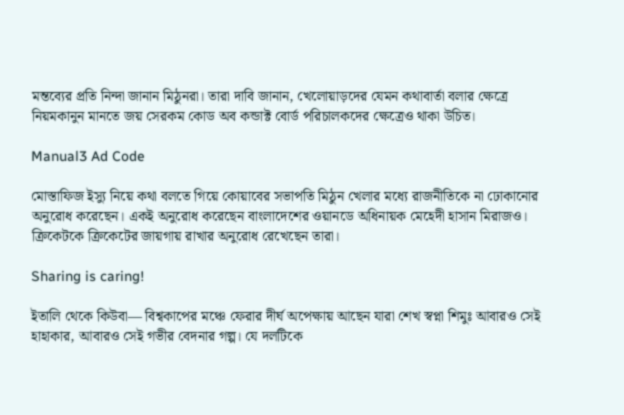মন্তব্যের প্রতি নিন্দা জানান মিঠুনরা। তারা দাবি জানান, খেলোয়াড়দের যেমন কথাবার্তা বলার ক্ষেত্রে নিয়মকানুন মানতে জয় সেরকম কোড অব কন্ডাক্ট বোর্ড পরিচালকদের ক্ষেত্রেও থাকা উচিত।

Manual3 Ad Code

মোস্তাফিজ ইস্যু নিয়ে কথা বলতে গিয়ে কোয়াবের সভাপতি মিঠুন খেলার মধ্যে রাজনীতিকে না ঢোকানোর অনুরোধ করেছেন। একই অনুরোধ করেছেন বাংলাদেশের ওয়ানডে অধিনায়ক মেহেদী হাসান মিরাজও। ক্রিকেটকে ক্রিকেটের জায়গায় রাখার অনুরোধ রেখেছেন তারা।

Sharing is caring!

ইতালি থেকে কিউবা— বিশ্বকাপের মঞ্চে ফেরার দীর্ঘ অপেক্ষায় আছেন যারা শেখ স্বপ্না শিমুঃ আবারও সেই হাহাকার, আবারও সেই গভীর বেদনার গল্প। যে দলটিকে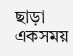ছাড়া একসময়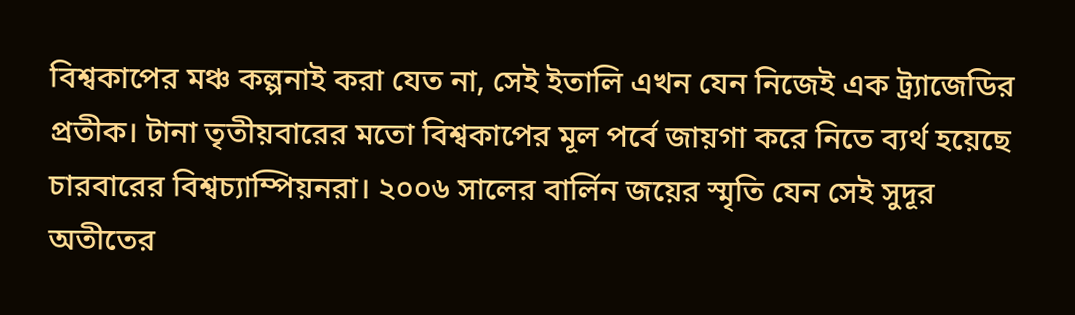বিশ্বকাপের মঞ্চ কল্পনাই করা যেত না, সেই ইতালি এখন যেন নিজেই এক ট্র্যাজেডির প্রতীক। টানা তৃতীয়বারের মতো বিশ্বকাপের মূল পর্বে জায়গা করে নিতে ব্যর্থ হয়েছে চারবারের বিশ্বচ্যাম্পিয়নরা। ২০০৬ সালের বার্লিন জয়ের স্মৃতি যেন সেই সুদূর অতীতের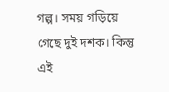গল্প। সময় গড়িয়ে গেছে দুই দশক। কিন্তু এই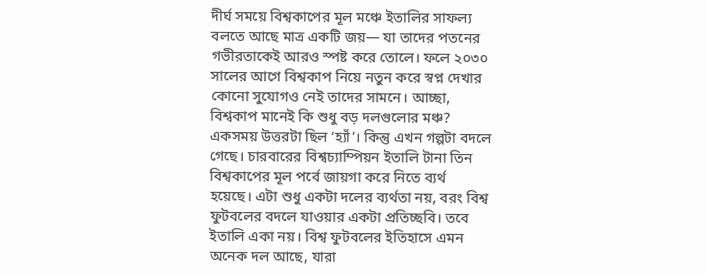দীর্ঘ সময়ে বিশ্বকাপের মূল মঞ্চে ইতালির সাফল্য বলতে আছে মাত্র একটি জয়— যা তাদের পতনের গভীরতাকেই আরও স্পষ্ট করে তোলে। ফলে ২০৩০ সালের আগে বিশ্বকাপ নিয়ে নতুন করে স্বপ্ন দেখার কোনো সুযোগও নেই তাদের সামনে। আচ্ছা, বিশ্বকাপ মানেই কি শুধু বড় দলগুলোর মঞ্চ? একসময় উত্তরটা ছিল ‘হ্যাঁ’। কিন্তু এখন গল্পটা বদলে গেছে। চারবারের বিশ্বচ্যাম্পিয়ন ইতালি টানা তিন বিশ্বকাপের মূল পর্বে জায়গা করে নিতে ব্যর্থ হয়েছে। এটা শুধু একটা দলের ব্যর্থতা নয়, বরং বিশ্ব ফুটবলের বদলে যাওয়ার একটা প্রতিচ্ছবি। তবে ইতালি একা নয়। বিশ্ব ফুটবলের ইতিহাসে এমন অনেক দল আছে, যারা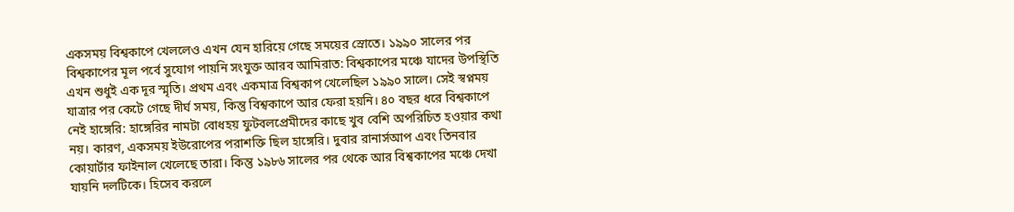একসময় বিশ্বকাপে খেললেও এখন যেন হারিয়ে গেছে সময়ের স্রোতে। ১৯৯০ সালের পর বিশ্বকাপের মূল পর্বে সুযোগ পায়নি সংযুক্ত আরব আমিরাত: বিশ্বকাপের মঞ্চে যাদের উপস্থিতি এখন শুধুই এক দূর স্মৃতি। প্রথম এবং একমাত্র বিশ্বকাপ খেলেছিল ১৯৯০ সালে। সেই স্বপ্নময় যাত্রার পর কেটে গেছে দীর্ঘ সময়, কিন্তু বিশ্বকাপে আর ফেরা হয়নি। ৪০ বছর ধরে বিশ্বকাপে নেই হাঙ্গেরি: হাঙ্গেরির নামটা বোধহয় ফুটবলপ্রেমীদের কাছে খুব বেশি অপরিচিত হওয়ার কথা নয়। কারণ, একসময় ইউরোপের পরাশক্তি ছিল হাঙ্গেরি। দুবার রানার্সআপ এবং তিনবার কোয়ার্টার ফাইনাল খেলেছে তারা। কিন্তু ১৯৮৬ সালের পর থেকে আর বিশ্বকাপের মঞ্চে দেখা যায়নি দলটিকে। হিসেব করলে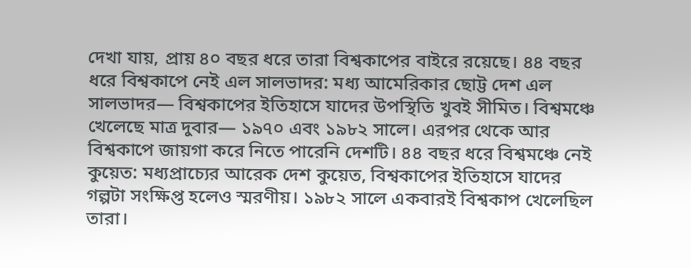দেখা যায়, প্রায় ৪০ বছর ধরে তারা বিশ্বকাপের বাইরে রয়েছে। ৪৪ বছর ধরে বিশ্বকাপে নেই এল সালভাদর: মধ্য আমেরিকার ছোট্ট দেশ এল সালভাদর— বিশ্বকাপের ইতিহাসে যাদের উপস্থিতি খুবই সীমিত। বিশ্বমঞ্চে খেলেছে মাত্র দুবার— ১৯৭০ এবং ১৯৮২ সালে। এরপর থেকে আর বিশ্বকাপে জায়গা করে নিতে পারেনি দেশটি। ৪৪ বছর ধরে বিশ্বমঞ্চে নেই কুয়েত: মধ্যপ্রাচ্যের আরেক দেশ কুয়েত, বিশ্বকাপের ইতিহাসে যাদের গল্পটা সংক্ষিপ্ত হলেও স্মরণীয়। ১৯৮২ সালে একবারই বিশ্বকাপ খেলেছিল তারা।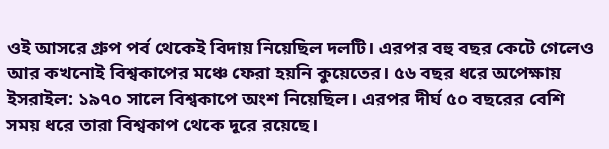ওই আসরে গ্রুপ পর্ব থেকেই বিদায় নিয়েছিল দলটি। এরপর বহু বছর কেটে গেলেও আর কখনোই বিশ্বকাপের মঞ্চে ফেরা হয়নি কুয়েতের। ৫৬ বছর ধরে অপেক্ষায় ইসরাইল: ১৯৭০ সালে বিশ্বকাপে অংশ নিয়েছিল। এরপর দীর্ঘ ৫০ বছরের বেশি সময় ধরে তারা বিশ্বকাপ থেকে দূরে রয়েছে।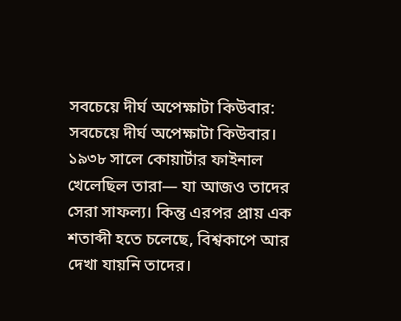সবচেয়ে দীর্ঘ অপেক্ষাটা কিউবার: সবচেয়ে দীর্ঘ অপেক্ষাটা কিউবার। ১৯৩৮ সালে কোয়ার্টার ফাইনাল খেলেছিল তারা— যা আজও তাদের সেরা সাফল্য। কিন্তু এরপর প্রায় এক শতাব্দী হতে চলেছে, বিশ্বকাপে আর দেখা যায়নি তাদের।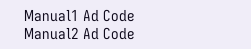Manual1 Ad Code
Manual2 Ad Code